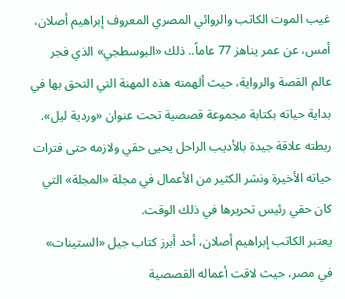غيب الموت الكاتب والروائي المصري المعروف إبراهيم أصلان، أمس، عن عمر يناهز 77 عاماً.. ذلك «البوسطجي» الذي فجر عالم القصة والرواية، حيث ألهمته هذه المهنة التي التحق بها في بداية حياته بكتابة مجموعة قصصية تحت عنوان «وردية ليل». ربطته علاقة جيدة بالأديب الراحل يحيى حقي ولازمه حتى فترات حياته الأخيرة ونشر الكثير من الأعمال في مجلة «المجلة» التي كان حقي رئيس تحريرها في ذلك الوقت.
يعتبر الكاتب إبراهيم أصلان، أحد أبرز كتاب جيل «الستينات» في مصر، حيث لاقت أعماله القصصية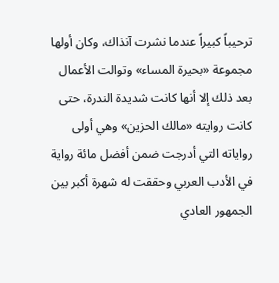ترحيباً كبيراً عندما نشرت آنذاك، وكان أولها مجموعة «بحيرة المساء» وتوالت الأعمال بعد ذلك إلا أنها كانت شديدة الندرة، حتى كانت روايته «مالك الحزين» وهي أولى رواياته التي أدرجت ضمن أفضل مائة رواية في الأدب العربي وحققت له شهرة أكبر بين الجمهور العادي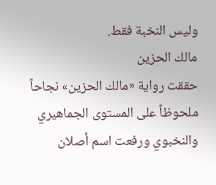وليس النخبة فقط.
مالك الحزين
حققت رواية «مالك الحزين» نجاحاً ملحوظاً على المستوى الجماهيري والنخبوي ورفعت اسم أصلان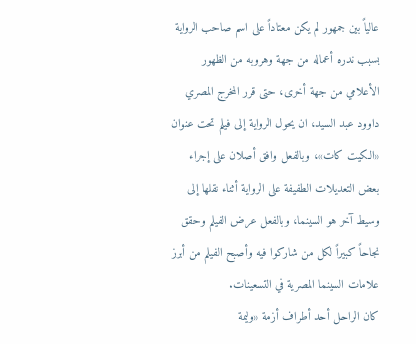عالياً بين جمهور لم يكن معتاداً على اسم صاحب الرواية بسبب ندره أعماله من جهة وهروبه من الظهور الأعلامي من جهة أخرى، حتى قرر المخرج المصري داوود عبد السيد، ان يحول الرواية إلى فيلم تحت عنوان «الكيت كات»، وبالفعل وافق أصلان على إجراء بعض التعديلات الطفيفة على الرواية أثناء نقلها إلى وسيط آخر هو السينما، وبالفعل عرض الفيلم وحقق نجاحاً كبيراً لكل من شاركوا فيه وأصبح الفيلم من أبرز علامات السينما المصرية في التسعينات.
كان الراحل أحد أطراف أزمة «وليمة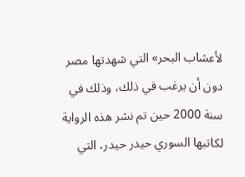لأعشاب البحر» التي شهدتها مصر دون أن يرغب في ذلك، وذلك في سنة 2000 حين تم نشر هذه الرواية لكاتبها السوري حيدر حيدر، التي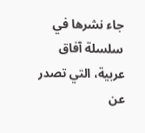جاء نشرها في سلسلة آفاق عربية، التي تصدر عن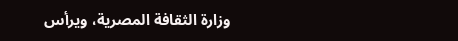وزارة الثقافة المصرية، ويرأس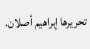تحريرها إبراهيم أصلان.